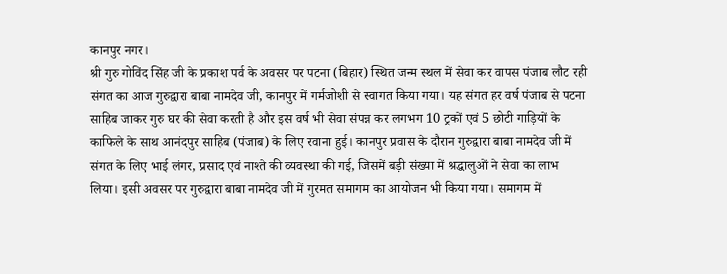कानपुर नगर।
श्री गुरु गोविंद सिंह जी के प्रकाश पर्व के अवसर पर पटना (बिहार) स्थित जन्म स्थल में सेवा कर वापस पंजाब लौट रही संगत का आज गुरुद्वारा बाबा नामदेव जी, कानपुर में गर्मजोशी से स्वागत किया गया। यह संगत हर वर्ष पंजाब से पटना साहिब जाकर गुरु घर की सेवा करती है और इस वर्ष भी सेवा संपन्न कर लगभग 10 ट्रकों एवं 5 छोटी गाड़ियों के काफिले के साथ आनंदपुर साहिब (पंजाब) के लिए रवाना हुई। कानपुर प्रवास के दौरान गुरुद्वारा बाबा नामदेव जी में संगत के लिए भाई लंगर, प्रसाद एवं नाश्ते की व्यवस्था की गई, जिसमें बड़ी संख्या में श्रद्धालुओं ने सेवा का लाभ लिया। इसी अवसर पर गुरुद्वारा बाबा नामदेव जी में गुरमत समागम का आयोजन भी किया गया। समागम में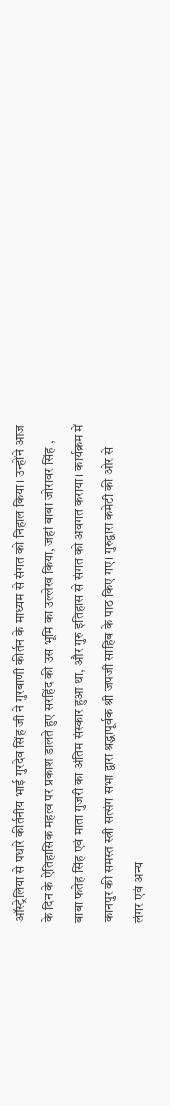ऑस्ट्रेलिया से पधारे कीर्तनीय भाई गुरदेव सिंह जी ने गुरबाणी कीर्तन के माध्यम से संगत को निहाल किया। उन्होंने आज के दिन के ऐतिहासिक महत्व पर प्रकाश डालते हुए सरहिंद की उस भूमि का उल्लेख किया, जहां बाबा जोरावर सिंह , बाबा फतेह सिंह एवं माता गुजरी का अंतिम संस्कार हुआ था, और गुरु इतिहास से संगत को अवगत कराया। कार्यक्रम में कानपुर की समस्त स्त्री सत्संग सभा द्वारा श्रद्धापूर्वक श्री जपजी साहिब के पाठ किए गए। गुरुद्वारा कमेटी की ओर से लंगर एवं अन्य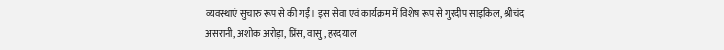व्यवस्थाएं सुचारु रूप से की गईं। इस सेवा एवं कार्यक्रम में विशेष रूप से गुरदीप साइकिल, श्रीचंद असरानी, अशोक अरोड़ा, प्रिंस, वासु, हरदयाल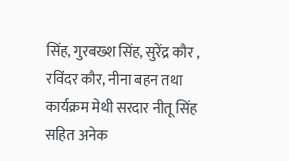सिंह, गुरबख्श सिंह, सुरेंद्र कौर , रविंदर कौर, नीना बहन तथा कार्यक्रम मेथी सरदार नीतू सिंह सहित अनेक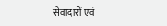सेवादारों एवं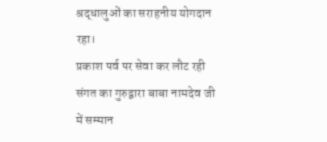श्रद्धालुओं का सराहनीय योगदान रहा।
प्रकाश पर्व पर सेवा कर लौट रही संगत का गुरुद्वारा बाबा नामदेव जी में सम्मान